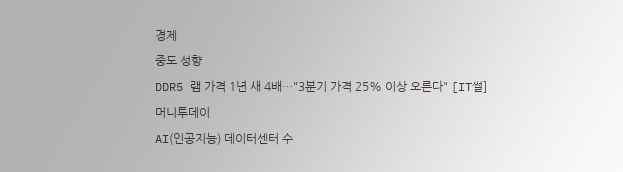경제
중도 성향
DDR5 램 가격 1년 새 4배…"3분기 가격 25% 이상 오른다" [IT썰]
머니투데이
AI(인공지능) 데이터센터 수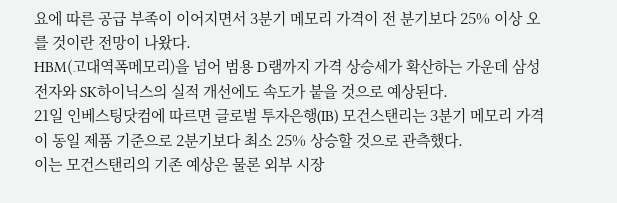요에 따른 공급 부족이 이어지면서 3분기 메모리 가격이 전 분기보다 25% 이상 오를 것이란 전망이 나왔다.
HBM(고대역폭메모리)을 넘어 범용 D램까지 가격 상승세가 확산하는 가운데 삼성전자와 SK하이닉스의 실적 개선에도 속도가 붙을 것으로 예상된다.
21일 인베스팅닷컴에 따르면 글로벌 투자은행(IB) 모건스탠리는 3분기 메모리 가격이 동일 제품 기준으로 2분기보다 최소 25% 상승할 것으로 관측했다.
이는 모건스탠리의 기존 예상은 물론 외부 시장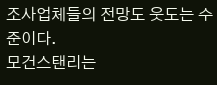조사업체들의 전망도 웃도는 수준이다.
모건스탠리는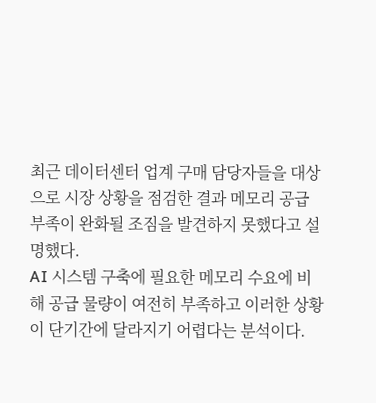최근 데이터센터 업계 구매 담당자들을 대상으로 시장 상황을 점검한 결과 메모리 공급 부족이 완화될 조짐을 발견하지 못했다고 설명했다.
AI 시스템 구축에 필요한 메모리 수요에 비해 공급 물량이 여전히 부족하고 이러한 상황이 단기간에 달라지기 어렵다는 분석이다.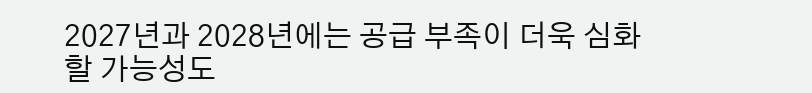2027년과 2028년에는 공급 부족이 더욱 심화할 가능성도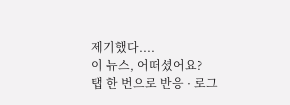제기했다....
이 뉴스, 어떠셨어요?
탭 한 번으로 반응 · 로그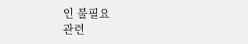인 불필요
관련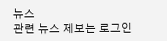뉴스
관련 뉴스 제보는 로그인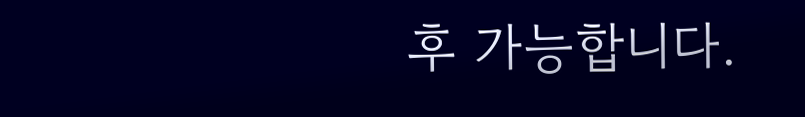후 가능합니다.